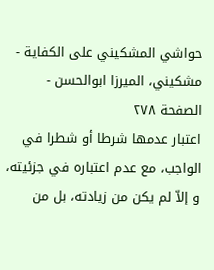حواشي المشكيني علی الكفاية - مشکیني، الميرزا ابوالحسن - الصفحة ٢٧٨
اعتبار عدمها شرطا أو شطرا في الواجب، مع عدم اعتباره في جزئيته، و إلاّ لم يكن من زيادته، بل من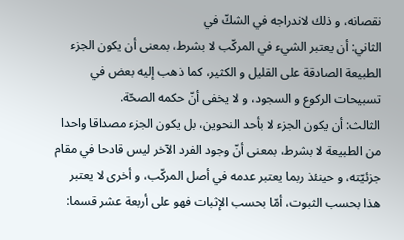نقصانه، و ذلك لاندراجه في الشكّ في
الثاني: أن يعتبر الشيء في المركّب لا بشرط، بمعنى أن يكون الجزء الطبيعة الصادقة على القليل و الكثير، كما ذهب إليه بعض في تسبيحات الركوع و السجود، و لا يخفى أنّ حكمه الصحّة.
الثالث: أن يكون الجزء لا بأحد النحوين، بل يكون الجزء مصداقا واحدا من الطبيعة لا بشرط، بمعنى أنّ وجود الفرد الآخر ليس قادحا في مقام جزئيّته، و حينئذ ربما يعتبر عدمه في أصل المركّب، و أخرى لا يعتبر هذا بحسب الثبوت، أمّا بحسب الإثبات فهو على أربعة عشر قسما: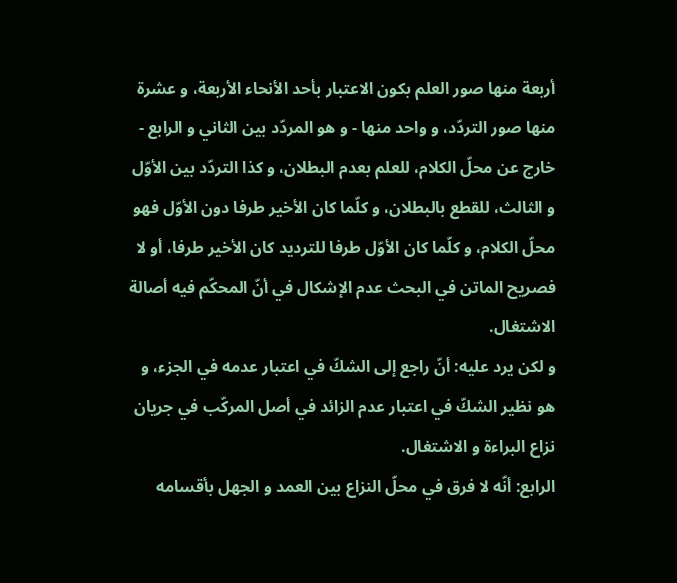أربعة منها صور العلم بكون الاعتبار بأحد الأنحاء الأربعة، و عشرة منها صور التردّد، و واحد منها - و هو المردّد بين الثاني و الرابع - خارج عن محلّ الكلام، للعلم بعدم البطلان، و كذا التردّد بين الأوّل و الثالث، للقطع بالبطلان، و كلّما كان الأخير طرفا دون الأوّل فهو محلّ الكلام، و كلّما كان الأوّل طرفا للترديد كان الأخير طرفا، أو لا فصريح الماتن في البحث عدم الإشكال في أنّ المحكّم فيه أصالة الاشتغال.
و لكن يرد عليه: أنّ راجع إلى الشكّ في اعتبار عدمه في الجزء، و هو نظير الشكّ في اعتبار عدم الزائد في أصل المركّب في جريان نزاع البراءة و الاشتغال.
الرابع: أنّه لا فرق في محلّ النزاع بين العمد و الجهل بأقسامه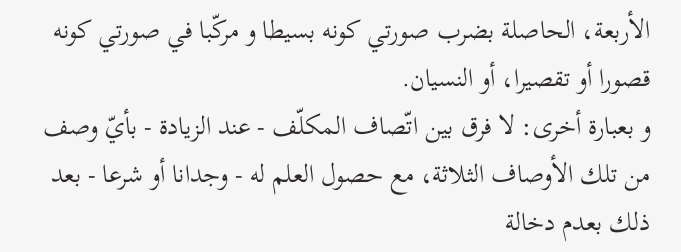الأربعة، الحاصلة بضرب صورتي كونه بسيطا و مركّبا في صورتي كونه قصورا أو تقصيرا، أو النسيان.
و بعبارة أخرى: لا فرق بين اتّصاف المكلّف - عند الزيادة - بأيّ وصف من تلك الأوصاف الثلاثة، مع حصول العلم له - وجدانا أو شرعا - بعد ذلك بعدم دخالة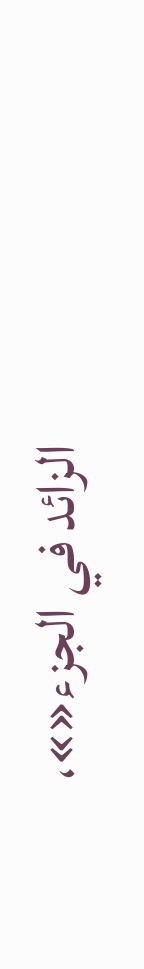الزائد في الجزء«»،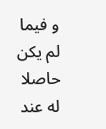و فيما لم يكن حاصلا له عند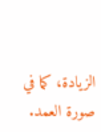الزيادة، كما في صورة العمد.